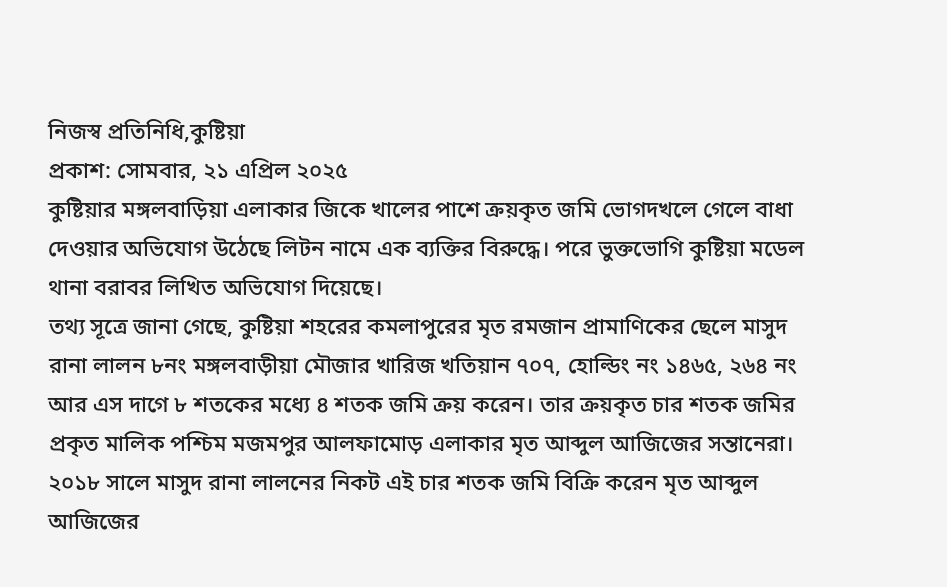নিজস্ব প্রতিনিধি,কুষ্টিয়া
প্রকাশ: সোমবার, ২১ এপ্রিল ২০২৫
কুষ্টিয়ার মঙ্গলবাড়িয়া এলাকার জিকে খালের পাশে ক্রয়কৃত জমি ভোগদখলে গেলে বাধা দেওয়ার অভিযোগ উঠেছে লিটন নামে এক ব্যক্তির বিরুদ্ধে। পরে ভুক্তভোগি কুষ্টিয়া মডেল থানা বরাবর লিখিত অভিযোগ দিয়েছে।
তথ্য সূত্রে জানা গেছে, কুষ্টিয়া শহরের কমলাপুরের মৃত রমজান প্রামাণিকের ছেলে মাসুদ রানা লালন ৮নং মঙ্গলবাড়ীয়া মৌজার খারিজ খতিয়ান ৭০৭, হোল্ডিং নং ১৪৬৫, ২৬৪ নং আর এস দাগে ৮ শতকের মধ্যে ৪ শতক জমি ক্রয় করেন। তার ক্রয়কৃত চার শতক জমির প্রকৃত মালিক পশ্চিম মজমপুর আলফামোড় এলাকার মৃত আব্দুল আজিজের সন্তানেরা।
২০১৮ সালে মাসুদ রানা লালনের নিকট এই চার শতক জমি বিক্রি করেন মৃত আব্দুল আজিজের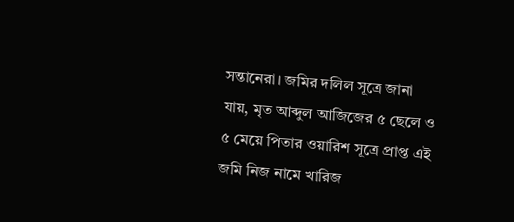সন্তানেরা। জমির দলিল সূত্রে জানা যায়, মৃত আব্দুল আজিজের ৫ ছেলে ও ৫ মেয়ে পিতার ওয়ারিশ সূত্রে প্রাপ্ত এই জমি নিজ নামে খারিজ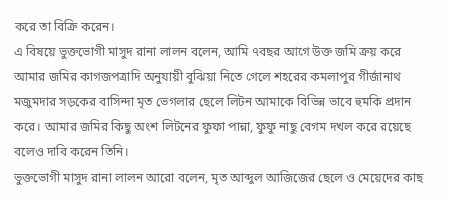করে তা বিক্রি করেন।
এ বিষয়ে ভুক্তভোগী মাসুদ রানা লালন বলেন, আমি ৭বছর আগে উক্ত জমি ক্রয় করে আমার জমির কাগজপত্রাদি অনুযায়ী বুঝিয়া নিতে গেলে শহরের কমলাপুর গীর্জানাথ মজুমদার সড়কের বাসিন্দা মৃত ভেগলার ছেলে লিটন আমাকে বিভিন্ন ভাবে হুমকি প্রদান করে। আমার জমির কিছু অংশ লিটনের ফুফা পান্না, ফুফু নাছু বেগম দখল করে রয়েছে বলেও দাবি করেন তিনি।
ভুক্তভোগী মাসুদ রানা লালন আরো বলেন, মৃত আব্দুল আজিজের ছেলে ও মেয়েদের কাছ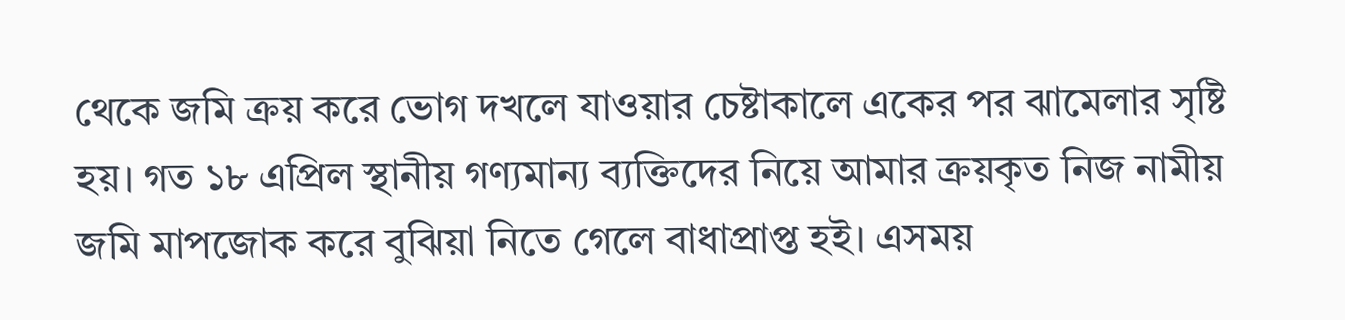থেকে জমি ক্রয় করে ভোগ দখলে যাওয়ার চেষ্টাকালে একের পর ঝামেলার সৃষ্টি হয়। গত ১৮ এপ্রিল স্থানীয় গণ্যমান্য ব্যক্তিদের নিয়ে আমার ক্রয়কৃত নিজ নামীয় জমি মাপজোক করে বুঝিয়া নিতে গেলে বাধাপ্রাপ্ত হই। এসময়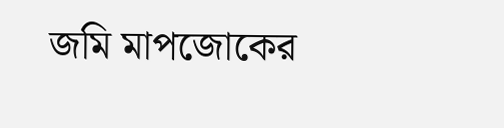জমি মাপজোকের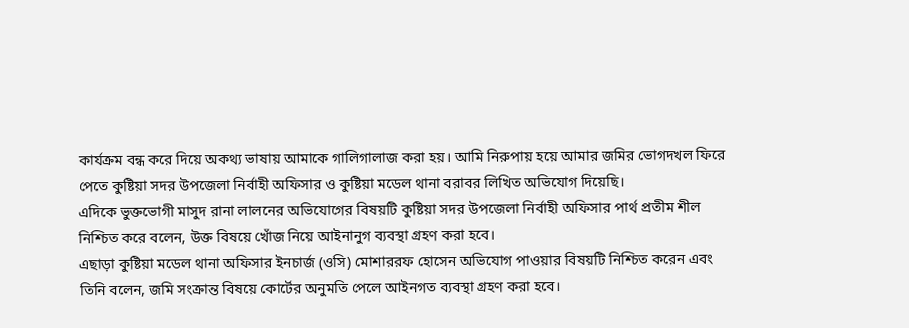কার্যক্রম বন্ধ করে দিয়ে অকথ্য ভাষায় আমাকে গালিগালাজ করা হয়। আমি নিরুপায় হয়ে আমার জমির ভোগদখল ফিরে পেতে কুষ্টিয়া সদর উপজেলা নির্বাহী অফিসার ও কুষ্টিয়া মডেল থানা বরাবর লিখিত অভিযোগ দিয়েছি।
এদিকে ভুক্তভোগী মাসুদ রানা লালনের অভিযোগের বিষয়টি কুষ্টিয়া সদর উপজেলা নির্বাহী অফিসার পার্থ প্রতীম শীল নিশ্চিত করে বলেন, উক্ত বিষয়ে খোঁজ নিয়ে আইনানুগ ব্যবস্থা গ্রহণ করা হবে।
এছাড়া কুষ্টিয়া মডেল থানা অফিসার ইনচার্জ (ওসি) মোশাররফ হোসেন অভিযোগ পাওয়ার বিষয়টি নিশ্চিত করেন এবং তিনি বলেন, জমি সংক্রান্ত বিষয়ে কোর্টের অনুমতি পেলে আইনগত ব্যবস্থা গ্রহণ করা হবে।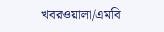খবরওয়ালা/এমবি